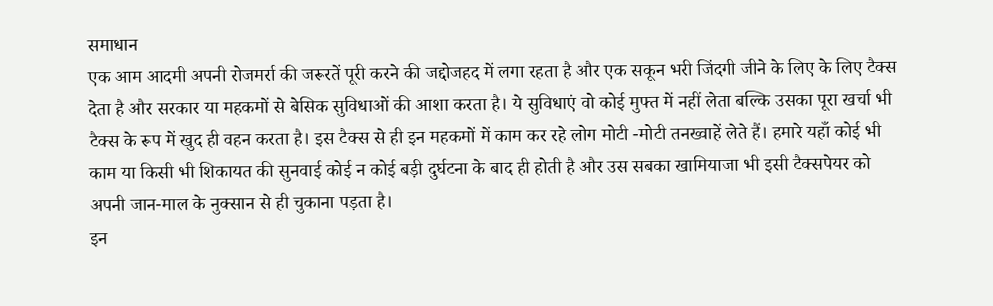समाधान
एक आम आदमी अपनी रोजमर्रा की जरूरतें पूरी करने की जद्दोजहद में लगा रहता है और एक सकून भरी जिंदगी जीने के लिए के लिए टैक्स देता है और सरकार या महकमों से बेसिक सुविधाओं की आशा करता है। ये सुविधाएं वो कोई मुफ्त में नहीं लेता बल्कि उसका पूरा खर्चा भी टैक्स के रूप में खुद ही वहन करता है। इस टैक्स से ही इन महकमों में काम कर रहे लोग मोटी -मोटी तनख्वाहें लेते हैं। हमारे यहाँ कोई भी काम या किसी भी शिकायत की सुनवाई कोई न कोई बड़ी दुर्घटना के बाद ही होती है और उस सबका खामियाजा भी इसी टैक्सपेयर को अपनी जान-माल के नुक्सान से ही चुकाना पड़ता है।
इन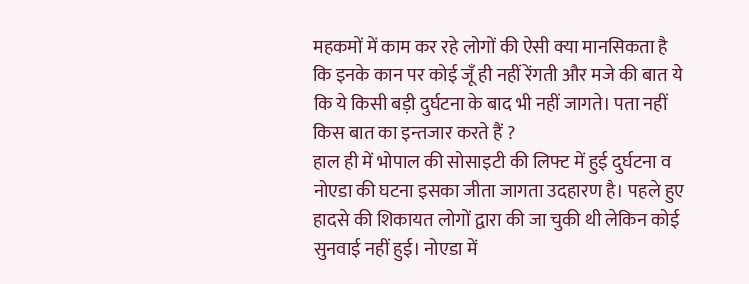महकमों में काम कर रहे लोगों की ऐसी क्या मानसिकता है कि इनके कान पर कोई जूँ ही नहीं रेंगती और मजे की बात ये कि ये किसी बड़ी दुर्घटना के बाद भी नहीं जागते। पता नहीं किस बात का इन्तजार करते हैं ?
हाल ही में भोपाल की सोसाइटी की लिफ्ट में हुई दुर्घटना व नोएडा की घटना इसका जीता जागता उदहारण है। पहले हुए हादसे की शिकायत लोगों द्वारा की जा चुकी थी लेकिन कोई सुनवाई नहीं हुई। नोएडा में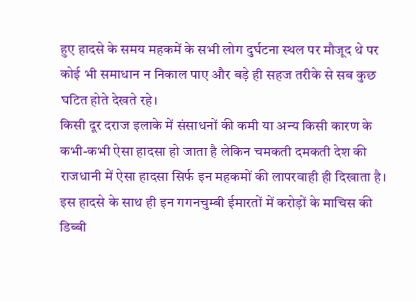हुए हादसे के समय महकमें के सभी लोग दुर्घटना स्थल पर मौजूद थे पर कोई भी समाधान न निकाल पाए और बड़े ही सहज तरीके से सब कुछ घटित होते देखते रहे।
किसी दूर दराज इलाके में संसाधनों की कमी या अन्य किसी कारण के कभी-कभी ऐसा हादसा हो जाता है लेकिन चमकती दमकती देश की राजधानी में ऐसा हादसा सिर्फ इन महकमों की लापरवाही ही दिखाता है।
इस हादसे के साथ ही इन गगनचुम्बी ईमारतों में करोड़ों के माचिस की डिब्बी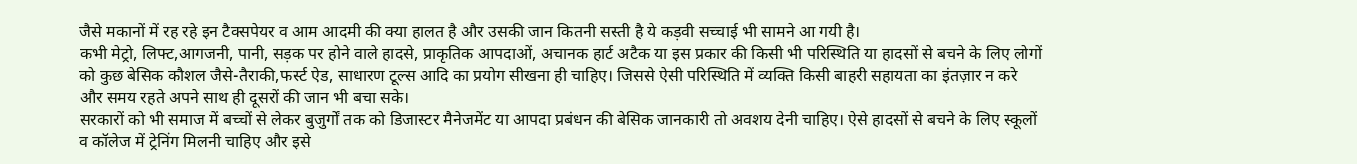जैसे मकानों में रह रहे इन टैक्सपेयर व आम आदमी की क्या हालत है और उसकी जान कितनी सस्ती है ये कड़वी सच्चाई भी सामने आ गयी है।
कभी मेट्रो, लिफ्ट,आगजनी, पानी, सड़क पर होने वाले हादसे, प्राकृतिक आपदाओं, अचानक हार्ट अटैक या इस प्रकार की किसी भी परिस्थिति या हादसों से बचने के लिए लोगों को कुछ बेसिक कौशल जैसे-तैराकी,फर्स्ट ऐड, साधारण टूल्स आदि का प्रयोग सीखना ही चाहिए। जिससे ऐसी परिस्थिति में व्यक्ति किसी बाहरी सहायता का इंतज़ार न करे और समय रहते अपने साथ ही दूसरों की जान भी बचा सके।
सरकारों को भी समाज में बच्चों से लेकर बुजुर्गों तक को डिजास्टर मैनेजमेंट या आपदा प्रबंधन की बेसिक जानकारी तो अवशय देनी चाहिए। ऐसे हादसों से बचने के लिए स्कूलों व कॉलेज में ट्रेनिंग मिलनी चाहिए और इसे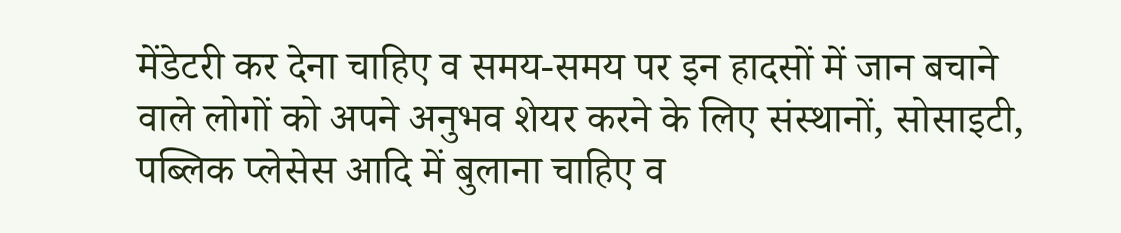मेंडेटरी कर देना चाहिए व समय-समय पर इन हादसों में जान बचाने वाले लोगों को अपने अनुभव शेयर करने के लिए संस्थानों, सोसाइटी, पब्लिक प्लेसेस आदि में बुलाना चाहिए व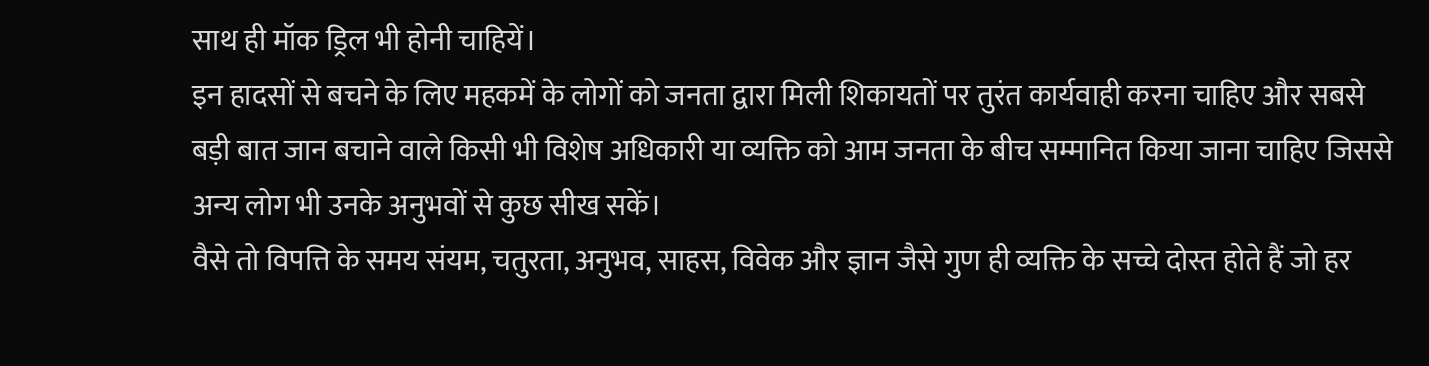साथ ही मॉक ड्रिल भी होनी चाहियें।
इन हादसों से बचने के लिए महकमें के लोगों को जनता द्वारा मिली शिकायतों पर तुरंत कार्यवाही करना चाहिए और सबसे बड़ी बात जान बचाने वाले किसी भी विशेष अधिकारी या व्यक्ति को आम जनता के बीच सम्मानित किया जाना चाहिए जिससे अन्य लोग भी उनके अनुभवों से कुछ सीख सकें।
वैसे तो विपत्ति के समय संयम, चतुरता, अनुभव, साहस, विवेक और ज्ञान जैसे गुण ही व्यक्ति के सच्चे दोस्त होते हैं जो हर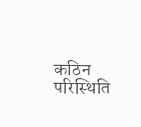कठिन परिस्थिति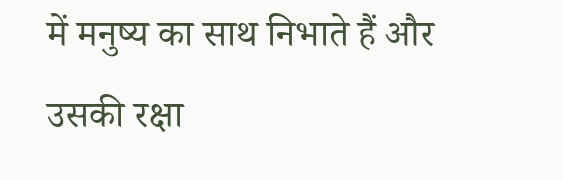में मनुष्य का साथ निभाते हैं और उसकी रक्षा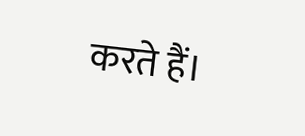करते हैं।